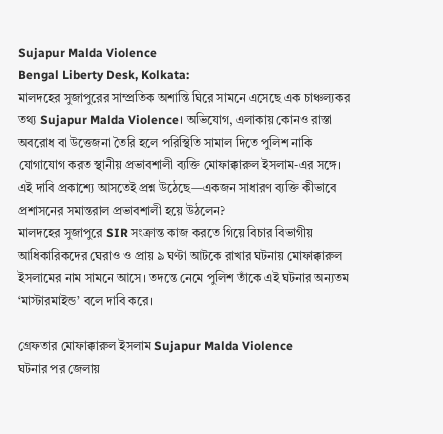Sujapur Malda Violence
Bengal Liberty Desk, Kolkata:
মালদহের সুজাপুরের সাম্প্রতিক অশান্তি ঘিরে সামনে এসেছে এক চাঞ্চল্যকর তথ্য Sujapur Malda Violence। অভিযোগ, এলাকায় কোনও রাস্তা অবরোধ বা উত্তেজনা তৈরি হলে পরিস্থিতি সামাল দিতে পুলিশ নাকি যোগাযোগ করত স্থানীয় প্রভাবশালী ব্যক্তি মোফাক্কারুল ইসলাম-এর সঙ্গে। এই দাবি প্রকাশ্যে আসতেই প্রশ্ন উঠেছে—একজন সাধারণ ব্যক্তি কীভাবে প্রশাসনের সমান্তরাল প্রভাবশালী হয়ে উঠলেন?
মালদহের সুজাপুরে SIR সংক্রান্ত কাজ করতে গিয়ে বিচার বিভাগীয় আধিকারিকদের ঘেরাও ও প্রায় ৯ ঘণ্টা আটকে রাখার ঘটনায় মোফাক্কারুল ইসলামের নাম সামনে আসে। তদন্তে নেমে পুলিশ তাঁকে এই ঘটনার অন্যতম ‘মাস্টারমাইন্ড’ বলে দাবি করে।

গ্রেফতার মোফাক্কারুল ইসলাম Sujapur Malda Violence
ঘটনার পর জেলায়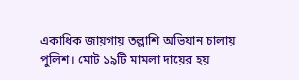একাধিক জায়গায় তল্লাশি অভিযান চালায় পুলিশ। মোট ১৯টি মামলা দায়ের হয়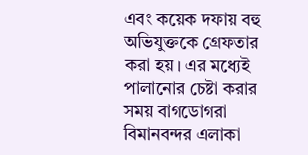এবং কয়েক দফায় বহু অভিযুক্তকে গ্রেফতার করা হয়। এর মধ্যেই পালানোর চেষ্টা করার সময় বাগডোগরা বিমানবন্দর এলাকা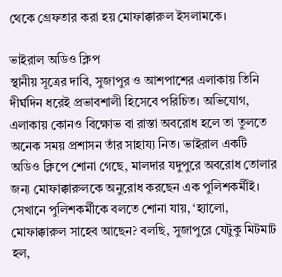থেকে গ্রেফতার করা হয় মোফাক্কারুল ইসলামকে।

ভাইরাল অডিও ক্লিপ
স্থানীয় সূত্রের দাবি, সুজাপুর ও আশপাশের এলাকায় তিনি দীর্ঘদিন ধরেই প্রভাবশালী হিসেবে পরিচিত। অভিযোগ, এলাকায় কোনও বিক্ষোভ বা রাস্তা অবরোধ হলে তা তুলতে অনেক সময় প্রশাসন তাঁর সাহায্য নিত। ভাইরাল একটি অডিও ক্লিপে শোনা গেছে, মালদার যদুপুরে অবরোধ তোলার জন্য মোফাক্কারুলকে অনুরোধ করছেন এক পুলিশকর্মীই। সেখানে পুলিশকর্মীকে বলতে শোনা যায়, ‘হ্যালো, মোফাক্কারুল সাহেব আছেন? বলছি, সুজাপুরে যেটুকু মিটমাট হল,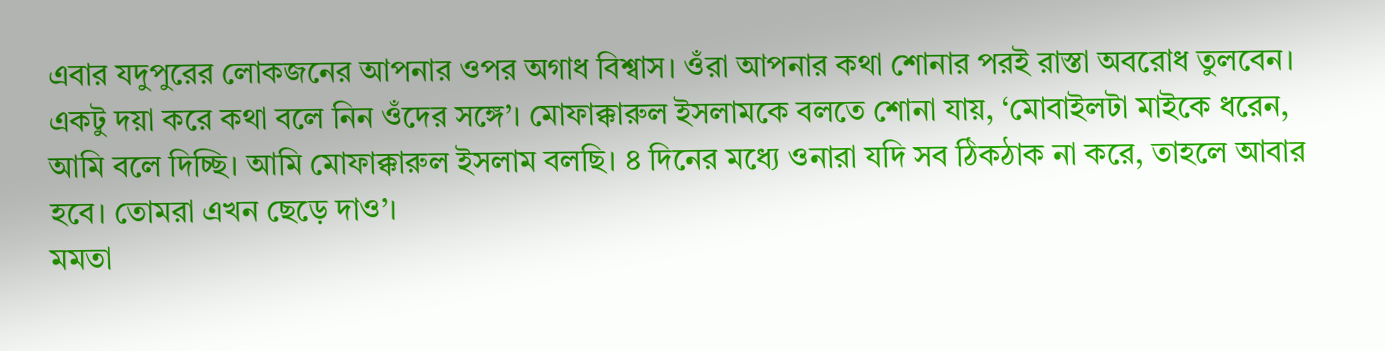এবার যদুপুরের লোকজনের আপনার ওপর অগাধ বিশ্বাস। ওঁরা আপনার কথা শোনার পরই রাস্তা অবরোধ তুলবেন। একটু দয়া করে কথা বলে নিন ওঁদের সঙ্গে’। মোফাক্কারুল ইসলামকে বলতে শোনা যায়, ‘মোবাইলটা মাইকে ধরেন, আমি বলে দিচ্ছি। আমি মোফাক্কারুল ইসলাম বলছি। ৪ দিনের মধ্যে ওনারা যদি সব ঠিকঠাক না করে, তাহলে আবার হবে। তোমরা এখন ছেড়ে দাও’।
মমতা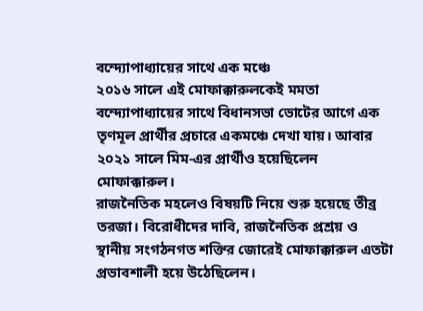বন্দ্যোপাধ্যায়ের সাথে এক মঞ্চে
২০১৬ সালে এই মোফাক্কারুলকেই মমতা বন্দ্যোপাধ্যায়ের সাথে বিধানসভা ভোটের আগে এক তৃণমূল প্রার্থীর প্রচারে একমঞ্চে দেখা যায়। আবার ২০২১ সালে মিম-এর প্রার্থীও হয়েছিলেন মোফাক্কারুল।
রাজনৈতিক মহলেও বিষয়টি নিয়ে শুরু হয়েছে তীব্র তরজা। বিরোধীদের দাবি, রাজনৈতিক প্রশ্রয় ও স্থানীয় সংগঠনগত শক্তির জোরেই মোফাক্কারুল এতটা প্রভাবশালী হয়ে উঠেছিলেন।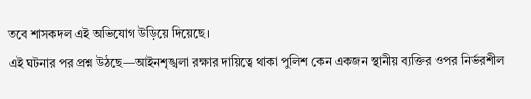তবে শাসকদল এই অভিযোগ উড়িয়ে দিয়েছে।
এই ঘটনার পর প্রশ্ন উঠছে—আইনশৃঙ্খলা রক্ষার দায়িত্বে থাকা পুলিশ কেন একজন স্থানীয় ব্যক্তির ওপর নির্ভরশীল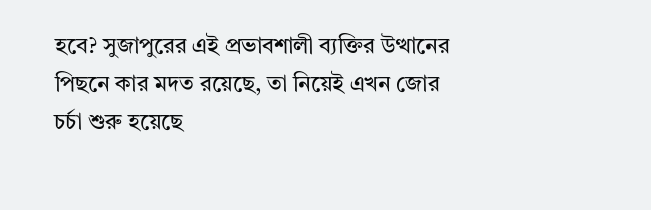হবে? সুজাপুরের এই প্রভাবশালী ব্যক্তির উত্থানের পিছনে কার মদত রয়েছে, তা নিয়েই এখন জোর চর্চা শুরু হয়েছে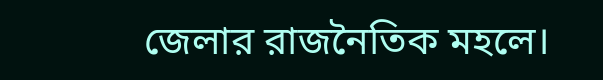জেলার রাজনৈতিক মহলে।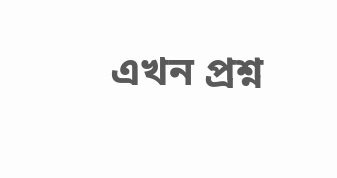এখন প্রশ্ন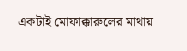একটাই মোফাক্কারুলের মাথায়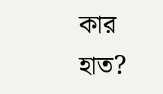কার হাত?